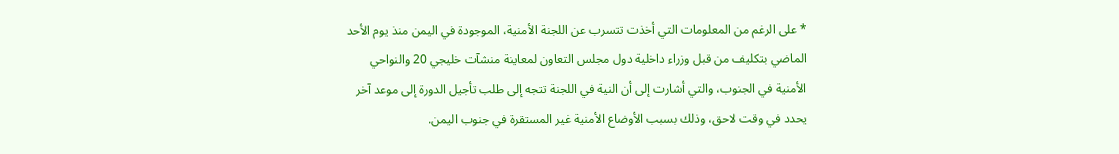* على الرغم من المعلومات التي أخذت تتسرب عن اللجنة الأمنية، الموجودة في اليمن منذ يوم الأحد الماضي بتكليف من قبل وزراء داخلية دول مجلس التعاون لمعاينة منشآت خليجي 20 والنواحي الأمنية في الجنوب، والتي أشارت إلى أن النية في اللجنة تتجه إلى طلب تأجيل الدورة إلى موعد آخر يحدد في وقت لاحق، وذلك بسبب الأوضاع الأمنية غير المستقرة في جنوب اليمن.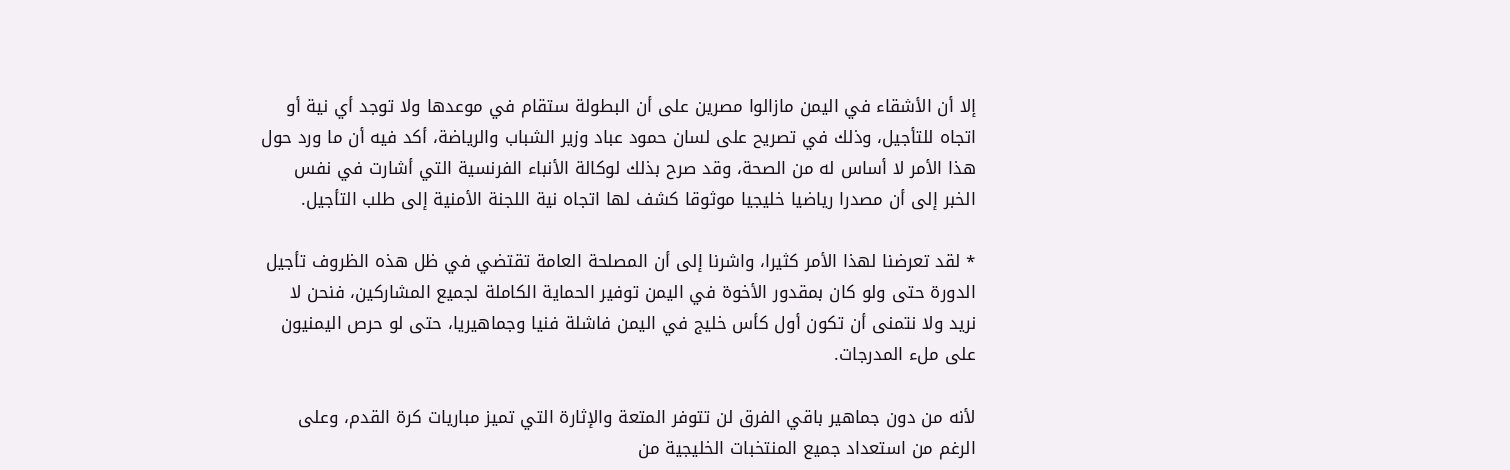إلا أن الأشقاء في اليمن مازالوا مصرين على أن البطولة ستقام في موعدها ولا توجد أي نية أو اتجاه للتأجيل، وذلك في تصريح على لسان حمود عباد وزير الشباب والرياضة، أكد فيه أن ما ورد حول هذا الأمر لا أساس له من الصحة، وقد صرح بذلك لوكالة الأنباء الفرنسية التي أشارت في نفس الخبر إلى أن مصدرا رياضيا خليجيا موثوقا كشف لها اتجاه نية اللجنة الأمنية إلى طلب التأجيل.

* لقد تعرضنا لهذا الأمر كثيرا، واشرنا إلى أن المصلحة العامة تقتضي في ظل هذه الظروف تأجيل الدورة حتى ولو كان بمقدور الأخوة في اليمن توفير الحماية الكاملة لجميع المشاركين، فنحن لا نريد ولا نتمنى أن تكون أول كأس خليج في اليمن فاشلة فنيا وجماهيريا، حتى لو حرص اليمنيون على ملء المدرجات.

لأنه من دون جماهير باقي الفرق لن تتوفر المتعة والإثارة التي تميز مباريات كرة القدم، وعلى الرغم من استعداد جميع المنتخبات الخليجية من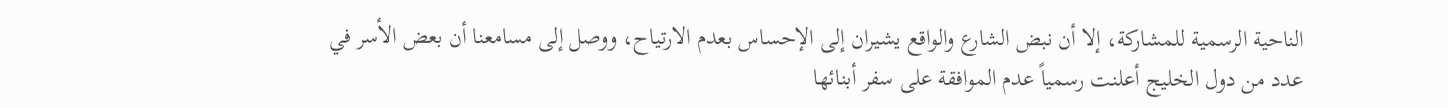الناحية الرسمية للمشاركة، إلا أن نبض الشارع والواقع يشيران إلى الإحساس بعدم الارتياح، ووصل إلى مسامعنا أن بعض الأسر في عدد من دول الخليج أعلنت رسمياً عدم الموافقة على سفر أبنائها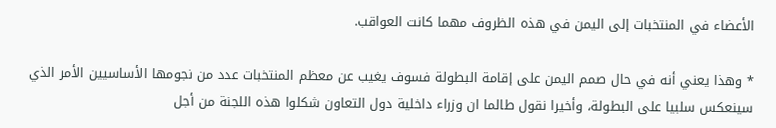الأعضاء في المنتخبات إلى اليمن في هذه الظروف مهما كانت العواقب.

* وهذا يعني أنه في حال صمم اليمن على إقامة البطولة فسوف يغيب عن معظم المنتخبات عدد من نجومها الأساسيين الأمر الذي سينعكس سلبيا على البطولة، وأخيرا نقول طالما ان وزراء داخلية دول التعاون شكلوا هذه اللجنة من أجل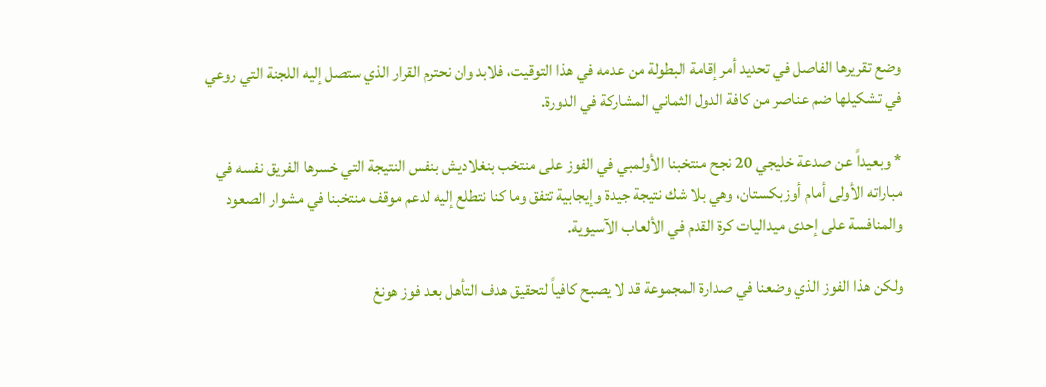وضع تقريرها الفاصل في تحديد أمر إقامة البطولة من عدمه في هذا التوقيت، فلابد وان نحترم القرار الذي ستصل إليه اللجنة التي روعي في تشكيلها ضم عناصر من كافة الدول الثماني المشاركة في الدورة.

* وبعيداً عن صدعة خليجي 20 نجح منتخبنا الأولمبي في الفوز على منتخب بنغلاديش بنفس النتيجة التي خسرها الفريق نفسه في مباراته الأولى أمام أوزبكستان، وهي بلا شك نتيجة جيدة وإيجابية تتفق وما كنا نتطلع إليه لدعم موقف منتخبنا في مشوار الصعود والمنافسة على إحدى ميداليات كرة القدم في الألعاب الآسيوية.

ولكن هذا الفوز الذي وضعنا في صدارة المجموعة قد لا يصبح كافياً لتحقيق هدف التأهل بعد فوز هونغ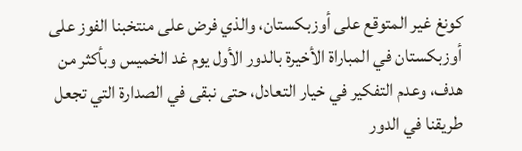كونغ غير المتوقع على أوزبكستان، والذي فرض على منتخبنا الفوز على أوزبكستان في المباراة الأخيرة بالدور الأول يوم غد الخميس وبأكثر من هدف، وعدم التفكير في خيار التعادل، حتى نبقى في الصدارة التي تجعل طريقنا في الدور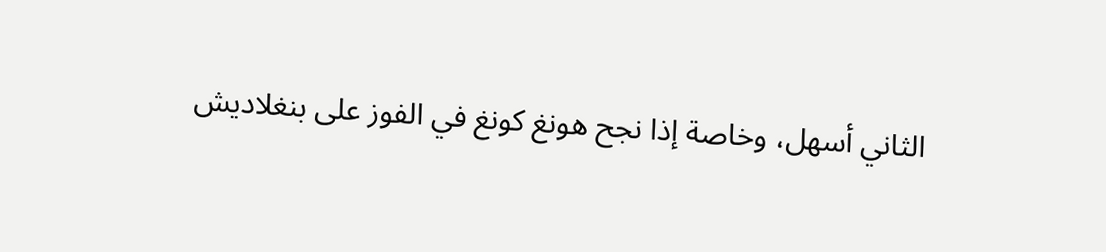الثاني أسهل، وخاصة إذا نجح هونغ كونغ في الفوز على بنغلاديش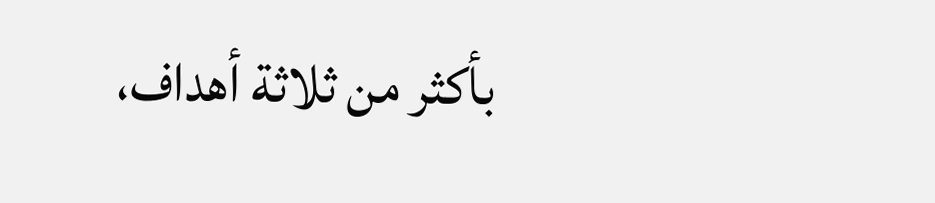بأكثر من ثلاثة أهداف،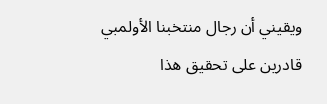ويقيني أن رجال منتخبنا الأولمبي قادرين على تحقيق هذا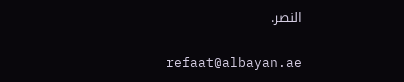النصر.

refaat@albayan.ae